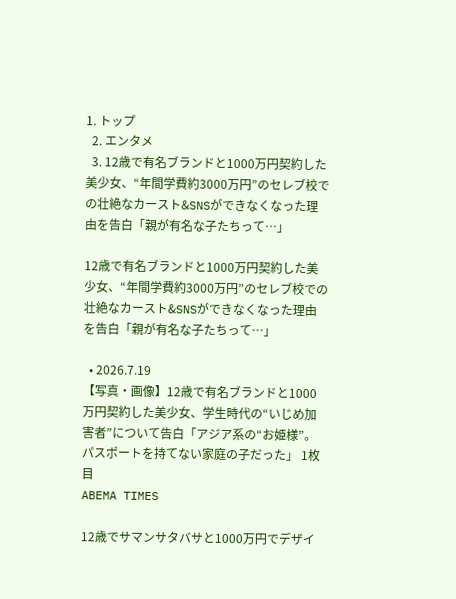1. トップ
  2. エンタメ
  3. 12歳で有名ブランドと1000万円契約した美少女、“年間学費約3000万円”のセレブ校での壮絶なカースト&SNSができなくなった理由を告白「親が有名な子たちって…」

12歳で有名ブランドと1000万円契約した美少女、“年間学費約3000万円”のセレブ校での壮絶なカースト&SNSができなくなった理由を告白「親が有名な子たちって…」

  • 2026.7.19
【写真・画像】12歳で有名ブランドと1000万円契約した美少女、学生時代の“いじめ加害者”について告白「アジア系の“お姫様”。パスポートを持てない家庭の子だった」 1枚目
ABEMA TIMES

12歳でサマンサタバサと1000万円でデザイ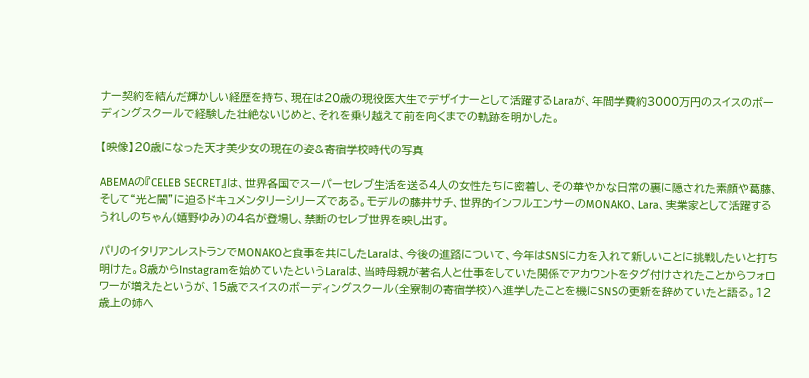ナー契約を結んだ輝かしい経歴を持ち、現在は20歳の現役医大生でデザイナーとして活躍するLaraが、年間学費約3000万円のスイスのボーディングスクールで経験した壮絶ないじめと、それを乗り越えて前を向くまでの軌跡を明かした。

【映像】20歳になった天才美少女の現在の姿&寄宿学校時代の写真

ABEMAの『CELEB SECRET』は、世界各国でスーパーセレブ生活を送る4人の女性たちに密着し、その華やかな日常の裏に隠された素顔や葛藤、そして“光と闇”に迫るドキュメンタリーシリーズである。モデルの藤井サチ、世界的インフルエンサーのMONAKO、Lara、実業家として活躍するうれしのちゃん(嬉野ゆみ)の4名が登場し、禁断のセレブ世界を映し出す。

パリのイタリアンレストランでMONAKOと食事を共にしたLaraは、今後の進路について、今年はSNSに力を入れて新しいことに挑戦したいと打ち明けた。8歳からInstagramを始めていたというLaraは、当時母親が著名人と仕事をしていた関係でアカウントをタグ付けされたことからフォロワーが増えたというが、15歳でスイスのボーディングスクール(全寮制の寄宿学校)へ進学したことを機にSNSの更新を辞めていたと語る。12歳上の姉へ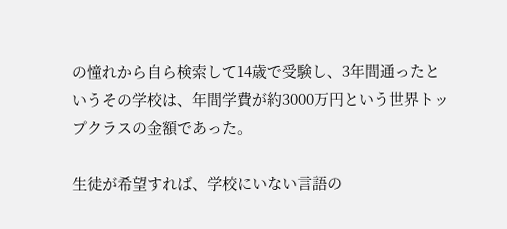の憧れから自ら検索して14歳で受験し、3年間通ったというその学校は、年間学費が約3000万円という世界トップクラスの金額であった。

生徒が希望すれば、学校にいない言語の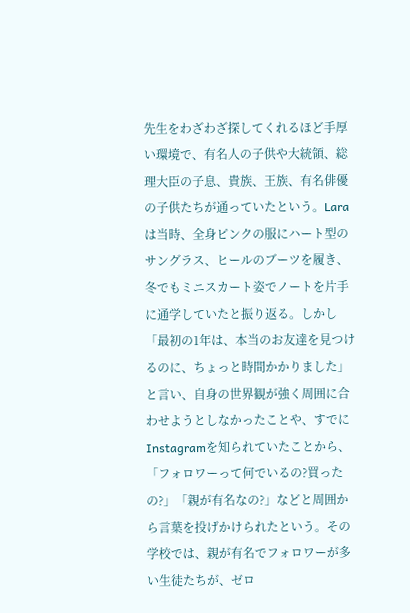先生をわざわざ探してくれるほど手厚い環境で、有名人の子供や大統領、総理大臣の子息、貴族、王族、有名俳優の子供たちが通っていたという。Laraは当時、全身ピンクの服にハート型のサングラス、ヒールのブーツを履き、冬でもミニスカート姿でノートを片手に通学していたと振り返る。しかし「最初の1年は、本当のお友達を見つけるのに、ちょっと時間かかりました」と言い、自身の世界観が強く周囲に合わせようとしなかったことや、すでにInstagramを知られていたことから、「フォロワーって何でいるの?買ったの?」「親が有名なの?」などと周囲から言葉を投げかけられたという。その学校では、親が有名でフォロワーが多い生徒たちが、ゼロ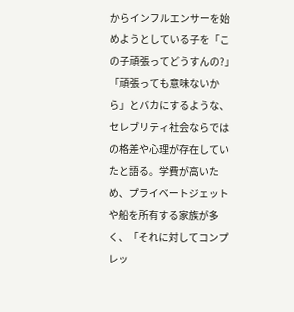からインフルエンサーを始めようとしている子を「この子頑張ってどうすんの?」「頑張っても意味ないから」とバカにするような、セレブリティ社会ならではの格差や心理が存在していたと語る。学費が高いため、プライベートジェットや船を所有する家族が多く、「それに対してコンプレッ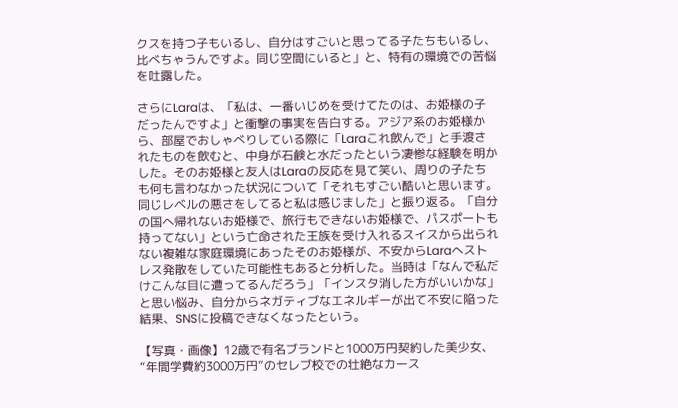クスを持つ子もいるし、自分はすごいと思ってる子たちもいるし、比べちゃうんですよ。同じ空間にいると」と、特有の環境での苦悩を吐露した。

さらにLaraは、「私は、一番いじめを受けてたのは、お姫様の子だったんですよ」と衝撃の事実を告白する。アジア系のお姫様から、部屋でおしゃべりしている際に「Laraこれ飲んで」と手渡されたものを飲むと、中身が石鹸と水だったという凄惨な経験を明かした。そのお姫様と友人はLaraの反応を見て笑い、周りの子たちも何も言わなかった状況について「それもすごい酷いと思います。同じレベルの悪さをしてると私は感じました」と振り返る。「自分の国へ帰れないお姫様で、旅行もできないお姫様で、パスポートも持ってない」という亡命された王族を受け入れるスイスから出られない複雑な家庭環境にあったそのお姫様が、不安からLaraへストレス発散をしていた可能性もあると分析した。当時は「なんで私だけこんな目に遭ってるんだろう」「インスタ消した方がいいかな」と思い悩み、自分からネガティブなエネルギーが出て不安に陥った結果、SNSに投稿できなくなったという。

【写真・画像】12歳で有名ブランドと1000万円契約した美少女、“年間学費約3000万円”のセレブ校での壮絶なカース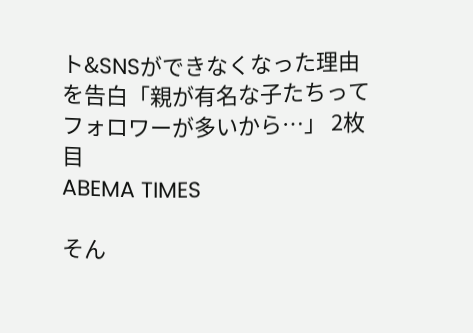ト&SNSができなくなった理由を告白「親が有名な子たちってフォロワーが多いから…」 2枚目
ABEMA TIMES

そん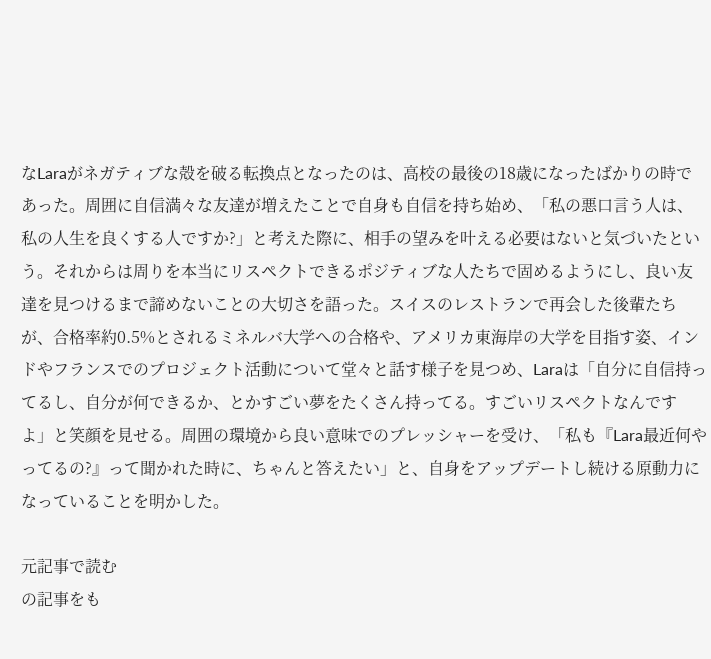なLaraがネガティブな殻を破る転換点となったのは、高校の最後の18歳になったばかりの時であった。周囲に自信満々な友達が増えたことで自身も自信を持ち始め、「私の悪口言う人は、私の人生を良くする人ですか?」と考えた際に、相手の望みを叶える必要はないと気づいたという。それからは周りを本当にリスペクトできるポジティブな人たちで固めるようにし、良い友達を見つけるまで諦めないことの大切さを語った。スイスのレストランで再会した後輩たちが、合格率約0.5%とされるミネルバ大学への合格や、アメリカ東海岸の大学を目指す姿、インドやフランスでのプロジェクト活動について堂々と話す様子を見つめ、Laraは「自分に自信持ってるし、自分が何できるか、とかすごい夢をたくさん持ってる。すごいリスペクトなんですよ」と笑顔を見せる。周囲の環境から良い意味でのプレッシャーを受け、「私も『Lara最近何やってるの?』って聞かれた時に、ちゃんと答えたい」と、自身をアップデートし続ける原動力になっていることを明かした。

元記事で読む
の記事をも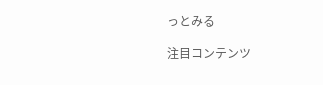っとみる

注目コンテンツ